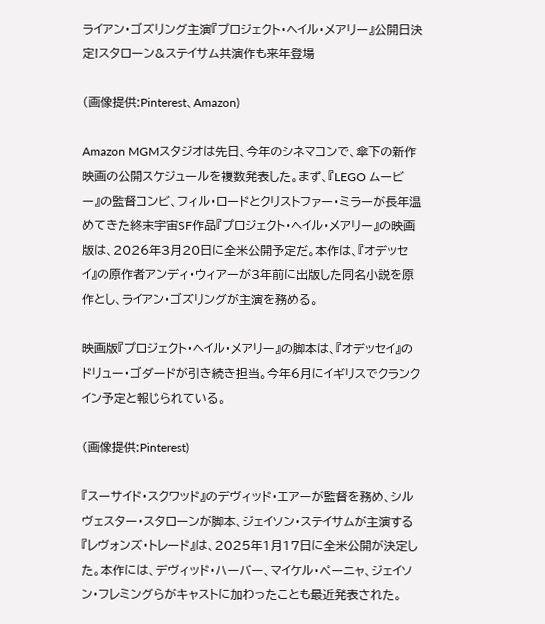ライアン・ゴズリング主演『プロジェクト・ヘイル・メアリー』公開日決定!スタローン&ステイサム共演作も来年登場

(画像提供:Pinterest、Amazon)

Amazon MGMスタジオは先日、今年のシネマコンで、傘下の新作映画の公開スケジュールを複数発表した。まず、『LEGO ムービー』の監督コンビ、フィル・ロードとクリストファー・ミラーが長年温めてきた終末宇宙SF作品『プロジェクト・ヘイル・メアリー』の映画版は、2026年3月20日に全米公開予定だ。本作は、『オデッセイ』の原作者アンディ・ウィアーが3年前に出版した同名小説を原作とし、ライアン・ゴズリングが主演を務める。

映画版『プロジェクト・ヘイル・メアリー』の脚本は、『オデッセイ』のドリュー・ゴダードが引き続き担当。今年6月にイギリスでクランクイン予定と報じられている。

(画像提供:Pinterest)

『スーサイド・スクワッド』のデヴィッド・エアーが監督を務め、シルヴェスター・スタローンが脚本、ジェイソン・ステイサムが主演する『レヴォンズ・トレード』は、2025年1月17日に全米公開が決定した。本作には、デヴィッド・ハーバー、マイケル・ペーニャ、ジェイソン・フレミングらがキャストに加わったことも最近発表された。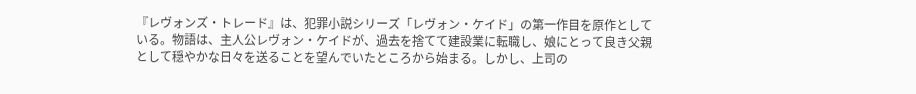『レヴォンズ・トレード』は、犯罪小説シリーズ「レヴォン・ケイド」の第一作目を原作としている。物語は、主人公レヴォン・ケイドが、過去を捨てて建設業に転職し、娘にとって良き父親として穏やかな日々を送ることを望んでいたところから始まる。しかし、上司の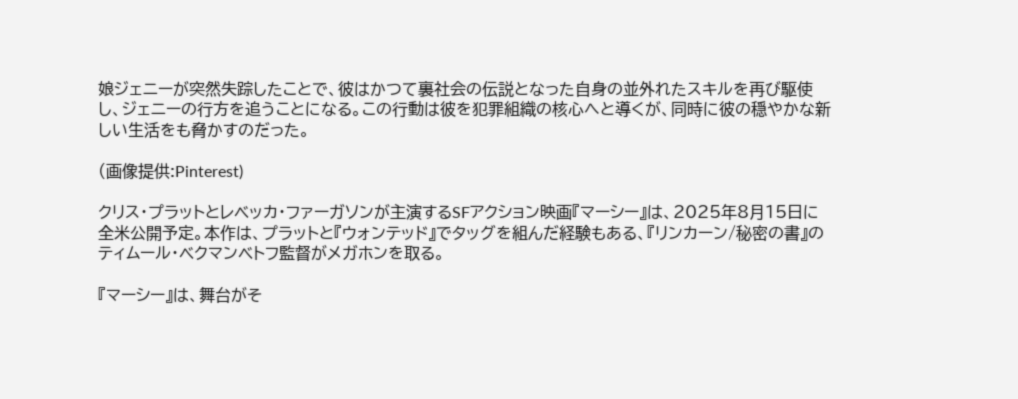娘ジェニーが突然失踪したことで、彼はかつて裏社会の伝説となった自身の並外れたスキルを再び駆使し、ジェニーの行方を追うことになる。この行動は彼を犯罪組織の核心へと導くが、同時に彼の穏やかな新しい生活をも脅かすのだった。

(画像提供:Pinterest)

クリス・プラットとレベッカ・ファーガソンが主演するSFアクション映画『マーシー』は、2025年8月15日に全米公開予定。本作は、プラットと『ウォンテッド』でタッグを組んだ経験もある、『リンカーン/秘密の書』のティムール・ベクマンベトフ監督がメガホンを取る。

『マーシー』は、舞台がそ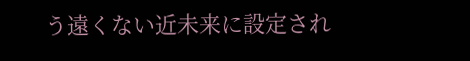う遠くない近未来に設定され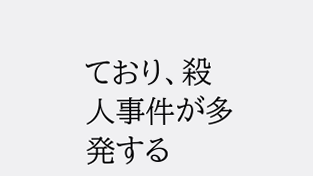ており、殺人事件が多発する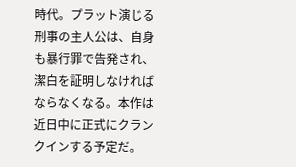時代。プラット演じる刑事の主人公は、自身も暴行罪で告発され、潔白を証明しなければならなくなる。本作は近日中に正式にクランクインする予定だ。